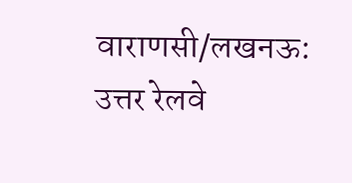वाराणसी/लखनऊ: उत्तर रेलवे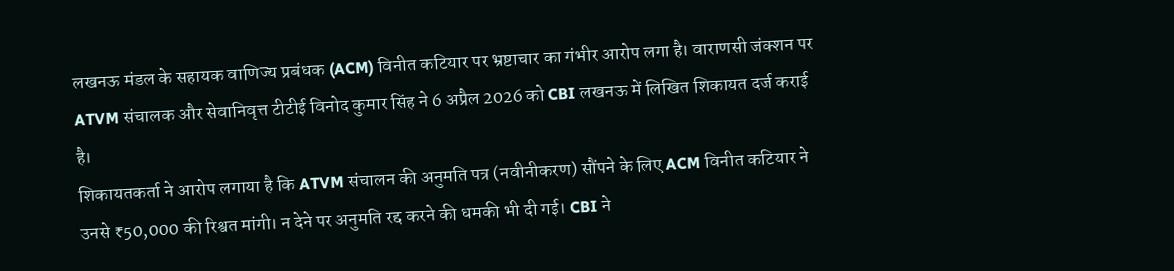लखनऊ मंडल के सहायक वाणिज्य प्रबंधक (ACM) विनीत कटियार पर भ्रष्टाचार का गंभीर आरोप लगा है। वाराणसी जंक्शन पर ATVM संचालक और सेवानिवृत्त टीटीई विनोद कुमार सिंह ने 6 अप्रैल 2026 को CBI लखनऊ में लिखित शिकायत दर्ज कराई है।
शिकायतकर्ता ने आरोप लगाया है कि ATVM संचालन की अनुमति पत्र (नवीनीकरण) सौंपने के लिए ACM विनीत कटियार ने उनसे ₹50,000 की रिश्वत मांगी। न देने पर अनुमति रद्द करने की धमकी भी दी गई। CBI ने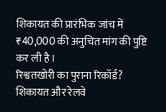शिकायत की प्रारंभिक जांच में ₹40,000 की अनुचित मांग की पुष्टि कर ली है।
रिश्वतखोरी का पुराना रिकॉर्ड?
शिकायत और रेलवे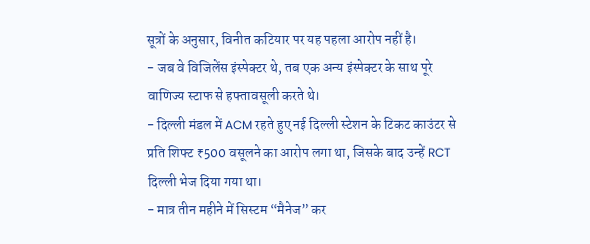सूत्रों के अनुसार, विनीत कटियार पर यह पहला आरोप नहीं है।
- जब वे विजिलेंस इंस्पेक्टर थे, तब एक अन्य इंस्पेक्टर के साथ पूरे वाणिज्य स्टाफ से हफ्तावसूली करते थे।
- दिल्ली मंडल में ACM रहते हुए नई दिल्ली स्टेशन के टिकट काउंटर से प्रति शिफ्ट ₹500 वसूलने का आरोप लगा था, जिसके बाद उन्हें RCT दिल्ली भेज दिया गया था।
- मात्र तीन महीने में सिस्टम “मैनेज” कर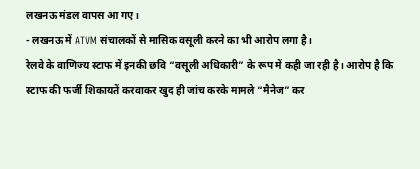लखनऊ मंडल वापस आ गए।
- लखनऊ में ATVM संचालकों से मासिक वसूली करने का भी आरोप लगा है।
रेलवे के वाणिज्य स्टाफ में इनकी छवि “वसूली अधिकारी” के रूप में कही जा रही है। आरोप है कि स्टाफ की फर्जी शिकायतें करवाकर खुद ही जांच करके मामले “मैनेज” कर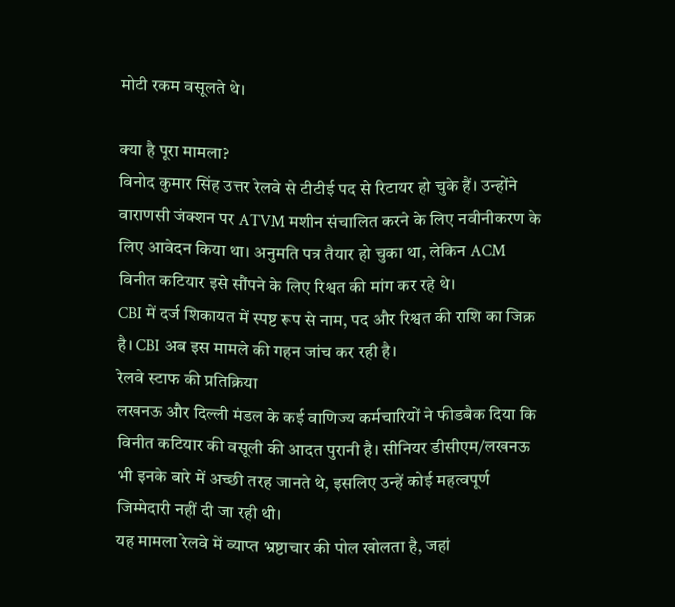मोटी रकम वसूलते थे।

क्या है पूरा मामला?
विनोद कुमार सिंह उत्तर रेलवे से टीटीई पद से रिटायर हो चुके हैं। उन्होंने वाराणसी जंक्शन पर ATVM मशीन संचालित करने के लिए नवीनीकरण के लिए आवेदन किया था। अनुमति पत्र तैयार हो चुका था, लेकिन ACM विनीत कटियार इसे सौंपने के लिए रिश्वत की मांग कर रहे थे।
CBI में दर्ज शिकायत में स्पष्ट रूप से नाम, पद और रिश्वत की राशि का जिक्र है। CBI अब इस मामले की गहन जांच कर रही है।
रेलवे स्टाफ की प्रतिक्रिया
लखनऊ और दिल्ली मंडल के कई वाणिज्य कर्मचारियों ने फीडबैक दिया कि विनीत कटियार की वसूली की आदत पुरानी है। सीनियर डीसीएम/लखनऊ भी इनके बारे में अच्छी तरह जानते थे, इसलिए उन्हें कोई महत्वपूर्ण जिम्मेदारी नहीं दी जा रही थी।
यह मामला रेलवे में व्याप्त भ्रष्टाचार की पोल खोलता है, जहां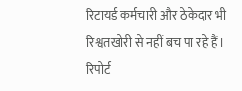रिटायर्ड कर्मचारी और ठेकेदार भी रिश्वतखोरी से नहीं बच पा रहे हैं।
रिपोर्ट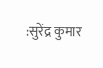:सुरेंद्र कुमार